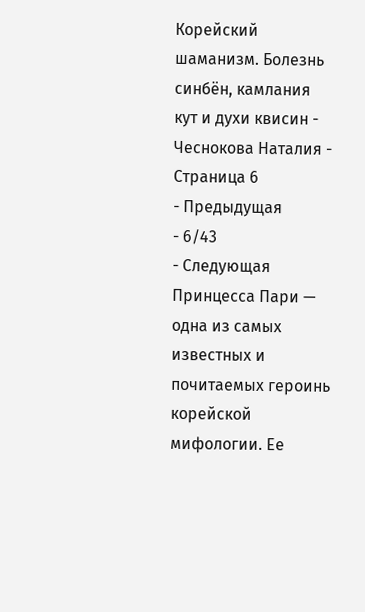Корейский шаманизм. Болезнь синбён, камлания кут и духи квисин - Чеснокова Наталия - Страница 6
- Предыдущая
- 6/43
- Следующая
Принцесса Пари — одна из самых известных и почитаемых героинь корейской мифологии. Ее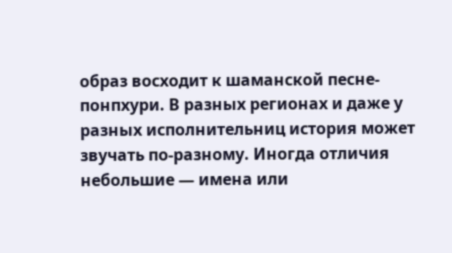образ восходит к шаманской песне-понпхури. В разных регионах и даже у разных исполнительниц история может звучать по-разному. Иногда отличия небольшие — имена или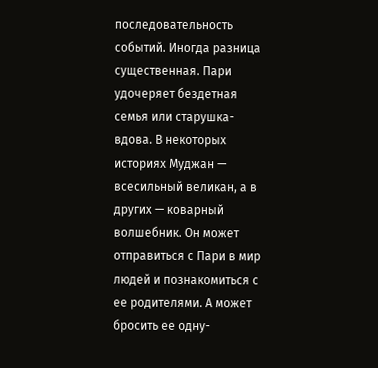последовательность событий. Иногда разница существенная. Пари удочеряет бездетная семья или старушка-вдова. В некоторых историях Муджан — всесильный великан, а в других — коварный волшебник. Он может отправиться с Пари в мир людей и познакомиться с ее родителями. А может бросить ее одну-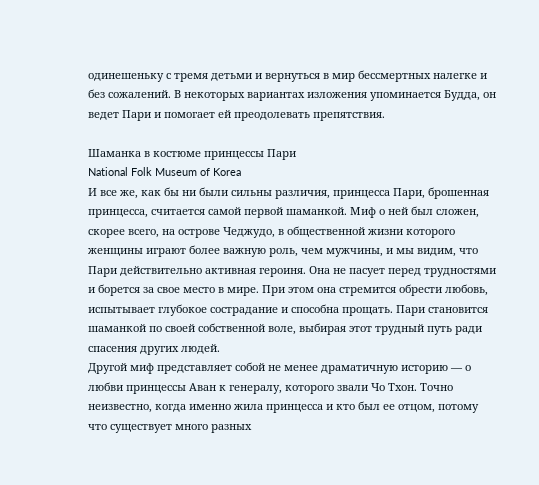одинешеньку с тремя детьми и вернуться в мир бессмертных налегке и без сожалений. В некоторых вариантах изложения упоминается Будда, он ведет Пари и помогает ей преодолевать препятствия.

Шаманка в костюме принцессы Пари
National Folk Museum of Korea
И все же, как бы ни были сильны различия, принцесса Пари, брошенная принцесса, считается самой первой шаманкой. Миф о ней был сложен, скорее всего, на острове Чеджудо, в общественной жизни которого женщины играют более важную роль, чем мужчины, и мы видим, что Пари действительно активная героиня. Она не пасует перед трудностями и борется за свое место в мире. При этом она стремится обрести любовь, испытывает глубокое сострадание и способна прощать. Пари становится шаманкой по своей собственной воле, выбирая этот трудный путь ради спасения других людей.
Другой миф представляет собой не менее драматичную историю — о любви принцессы Аван к генералу, которого звали Чо Тхон. Точно неизвестно, когда именно жила принцесса и кто был ее отцом, потому что существует много разных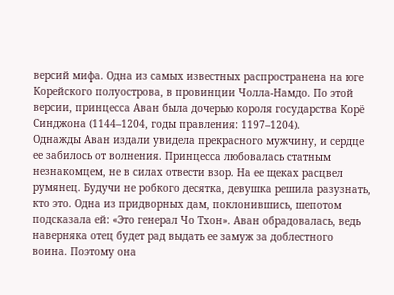версий мифа. Одна из самых известных распространена на юге Корейского полуострова, в провинции Чолла-Намдо. По этой версии, принцесса Аван была дочерью короля государства Корё Синджона (1144–1204, годы правления: 1197–1204).
Однажды Аван издали увидела прекрасного мужчину, и сердце ее забилось от волнения. Принцесса любовалась статным незнакомцем, не в силах отвести взор. На ее щеках расцвел румянец. Будучи не робкого десятка, девушка решила разузнать, кто это. Одна из придворных дам, поклонившись, шепотом подсказала ей: «Это генерал Чо Тхон». Аван обрадовалась, ведь наверняка отец будет рад выдать ее замуж за доблестного воина. Поэтому она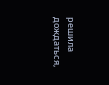решила дождаться,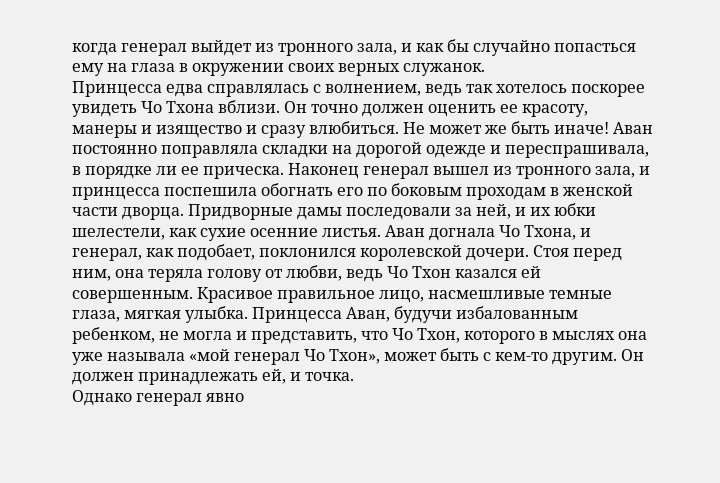когда генерал выйдет из тронного зала, и как бы случайно попасться ему на глаза в окружении своих верных служанок.
Принцесса едва справлялась с волнением, ведь так хотелось поскорее увидеть Чо Тхона вблизи. Он точно должен оценить ее красоту, манеры и изящество и сразу влюбиться. Не может же быть иначе! Аван постоянно поправляла складки на дорогой одежде и переспрашивала, в порядке ли ее прическа. Наконец генерал вышел из тронного зала, и принцесса поспешила обогнать его по боковым проходам в женской части дворца. Придворные дамы последовали за ней, и их юбки шелестели, как сухие осенние листья. Аван догнала Чо Тхона, и генерал, как подобает, поклонился королевской дочери. Стоя перед ним, она теряла голову от любви, ведь Чо Тхон казался ей совершенным. Красивое правильное лицо, насмешливые темные глаза, мягкая улыбка. Принцесса Аван, будучи избалованным ребенком, не могла и представить, что Чо Тхон, которого в мыслях она уже называла «мой генерал Чо Тхон», может быть с кем-то другим. Он должен принадлежать ей, и точка.
Однако генерал явно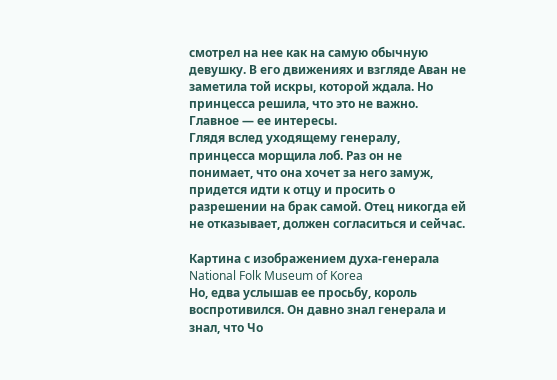смотрел на нее как на самую обычную девушку. В его движениях и взгляде Аван не заметила той искры, которой ждала. Но принцесса решила, что это не важно. Главное — ее интересы.
Глядя вслед уходящему генералу, принцесса морщила лоб. Раз он не понимает, что она хочет за него замуж, придется идти к отцу и просить о разрешении на брак самой. Отец никогда ей не отказывает, должен согласиться и сейчас.

Картина с изображением духа-генерала
National Folk Museum of Korea
Но, едва услышав ее просьбу, король воспротивился. Он давно знал генерала и знал, что Чо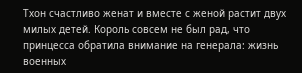Тхон счастливо женат и вместе с женой растит двух милых детей. Король совсем не был рад, что принцесса обратила внимание на генерала: жизнь военных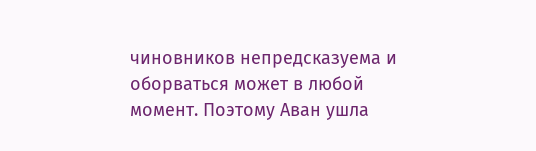чиновников непредсказуема и оборваться может в любой момент. Поэтому Аван ушла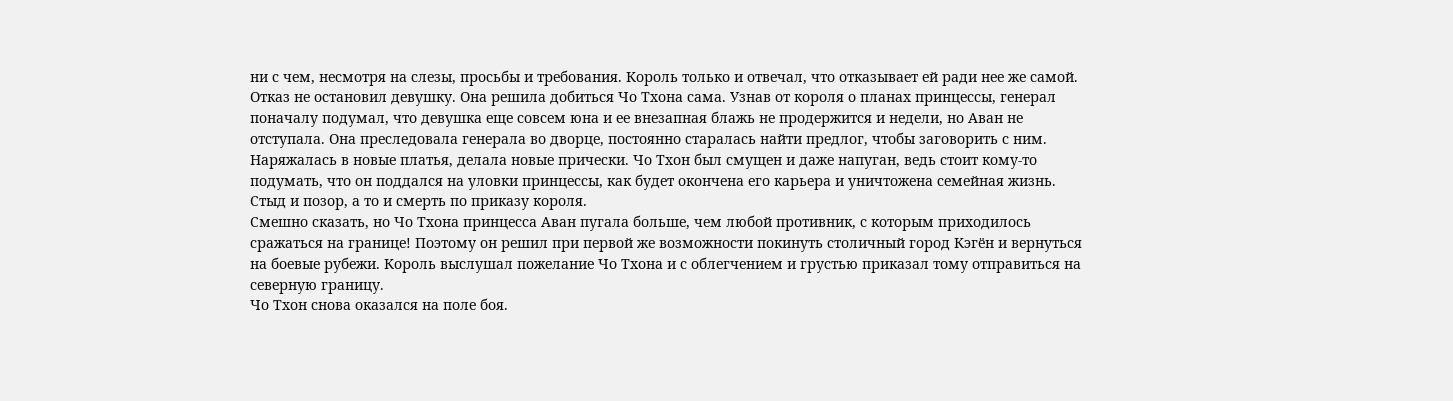ни с чем, несмотря на слезы, просьбы и требования. Король только и отвечал, что отказывает ей ради нее же самой.
Отказ не остановил девушку. Она решила добиться Чо Тхона сама. Узнав от короля о планах принцессы, генерал поначалу подумал, что девушка еще совсем юна и ее внезапная блажь не продержится и недели, но Аван не отступала. Она преследовала генерала во дворце, постоянно старалась найти предлог, чтобы заговорить с ним. Наряжалась в новые платья, делала новые прически. Чо Тхон был смущен и даже напуган, ведь стоит кому-то подумать, что он поддался на уловки принцессы, как будет окончена его карьера и уничтожена семейная жизнь. Стыд и позор, а то и смерть по приказу короля.
Смешно сказать, но Чо Тхона принцесса Аван пугала больше, чем любой противник, с которым приходилось сражаться на границе! Поэтому он решил при первой же возможности покинуть столичный город Кэгён и вернуться на боевые рубежи. Король выслушал пожелание Чо Тхона и с облегчением и грустью приказал тому отправиться на северную границу.
Чо Тхон снова оказался на поле боя.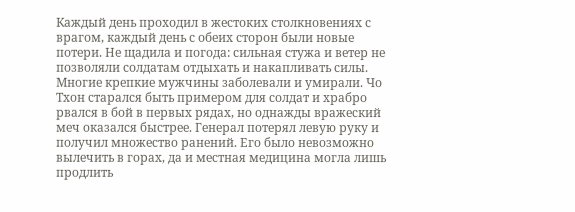Каждый день проходил в жестоких столкновениях с врагом, каждый день с обеих сторон были новые потери. Не щадила и погода: сильная стужа и ветер не позволяли солдатам отдыхать и накапливать силы. Многие крепкие мужчины заболевали и умирали. Чо Тхон старался быть примером для солдат и храбро рвался в бой в первых рядах, но однажды вражеский меч оказался быстрее. Генерал потерял левую руку и получил множество ранений. Его было невозможно вылечить в горах, да и местная медицина могла лишь продлить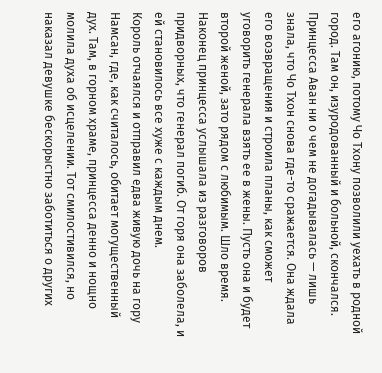его агонию, потому Чо Тхону позволили уехать в родной город. Там он, изуродованный и больной, скончался.
Принцесса Аван ни о чем не догадывалась — лишь знала, что Чо Тхон снова где-то сражается. Она ждала его возвращения и строила планы, как сможет уговорить генерала взять ее в жены. Пусть она и будет второй женой, зато рядом с любимым. Шло время. Наконец принцесса услышала из разговоров придворных, что генерал погиб. От горя она заболела, и ей становилось все хуже с каждым днем.
Король отчаялся и отправил едва живую дочь на гору Намсан, где, как считалось, обитает могущественный дух. Там, в горном храме, принцесса денно и нощно молила духа об исцелении. Тот смилостивился, но наказал девушке бескорыстно заботиться о других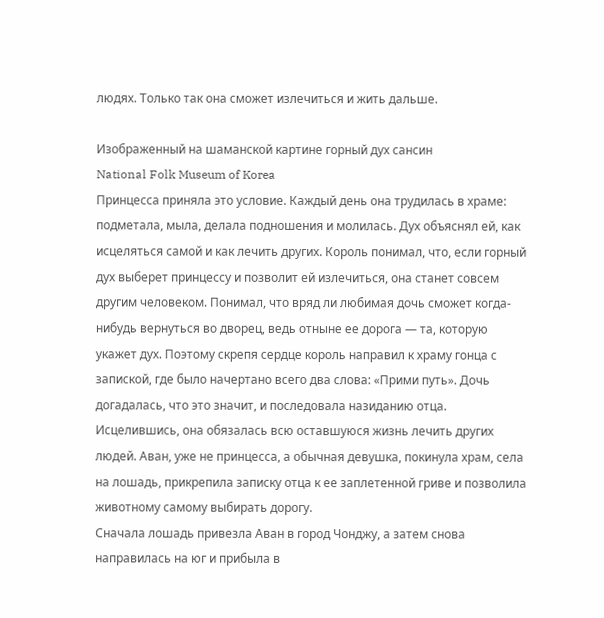людях. Только так она сможет излечиться и жить дальше.

Изображенный на шаманской картине горный дух сансин
National Folk Museum of Korea
Принцесса приняла это условие. Каждый день она трудилась в храме: подметала, мыла, делала подношения и молилась. Дух объяснял ей, как исцеляться самой и как лечить других. Король понимал, что, если горный дух выберет принцессу и позволит ей излечиться, она станет совсем другим человеком. Понимал, что вряд ли любимая дочь сможет когда-нибудь вернуться во дворец, ведь отныне ее дорога — та, которую укажет дух. Поэтому скрепя сердце король направил к храму гонца с запиской, где было начертано всего два слова: «Прими путь». Дочь догадалась, что это значит, и последовала назиданию отца. Исцелившись, она обязалась всю оставшуюся жизнь лечить других людей. Аван, уже не принцесса, а обычная девушка, покинула храм, села на лошадь, прикрепила записку отца к ее заплетенной гриве и позволила животному самому выбирать дорогу.
Сначала лошадь привезла Аван в город Чонджу, а затем снова направилась на юг и прибыла в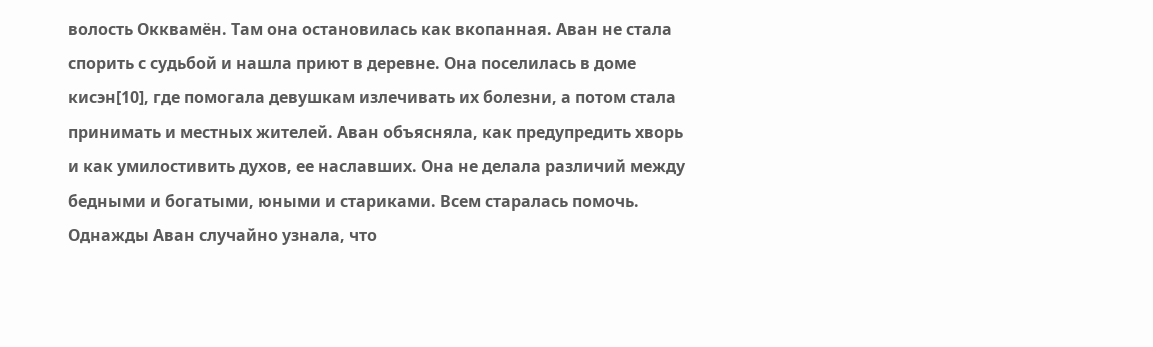волость Окквамён. Там она остановилась как вкопанная. Аван не стала спорить с судьбой и нашла приют в деревне. Она поселилась в доме кисэн[10], где помогала девушкам излечивать их болезни, а потом стала принимать и местных жителей. Аван объясняла, как предупредить хворь и как умилостивить духов, ее наславших. Она не делала различий между бедными и богатыми, юными и стариками. Всем старалась помочь.
Однажды Аван случайно узнала, что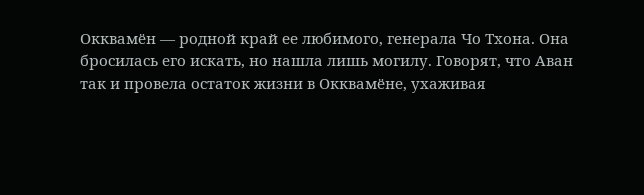Окквамён — родной край ее любимого, генерала Чо Тхона. Она бросилась его искать, но нашла лишь могилу. Говорят, что Аван так и провела остаток жизни в Окквамёне, ухаживая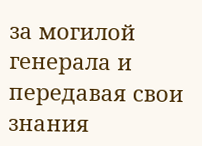за могилой генерала и передавая свои знания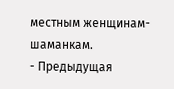местным женщинам-шаманкам.
- Предыдущая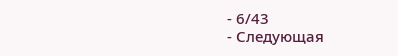- 6/43
- Следующая